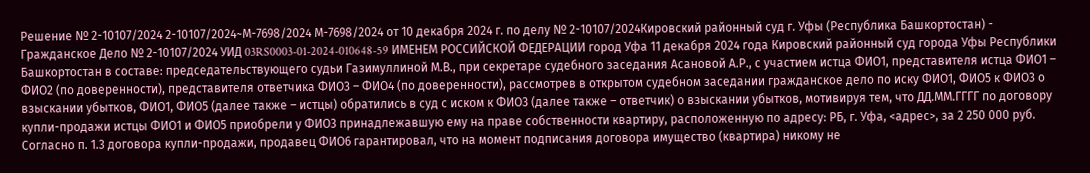Решение № 2-10107/2024 2-10107/2024~М-7698/2024 М-7698/2024 от 10 декабря 2024 г. по делу № 2-10107/2024Кировский районный суд г. Уфы (Республика Башкортостан) - Гражданское Дело № 2-10107/2024 УИД 03RS0003-01-2024-010648-59 ИМЕНЕМ РОССИЙСКОЙ ФЕДЕРАЦИИ город Уфа 11 декабря 2024 года Кировский районный суд города Уфы Республики Башкортостан в составе: председательствующего судьи Газимуллиной М.В., при секретаре судебного заседания Асановой А.Р., с участием истца ФИО1, представителя истца ФИО1 – ФИО2 (по доверенности), представителя ответчика ФИО3 – ФИО4 (по доверенности), рассмотрев в открытом судебном заседании гражданское дело по иску ФИО1, ФИО5 к ФИО3 о взыскании убытков, ФИО1, ФИО5 (далее также – истцы) обратились в суд с иском к ФИО3 (далее также – ответчик) о взыскании убытков, мотивируя тем, что ДД.ММ.ГГГГ по договору купли-продажи истцы ФИО1 и ФИО5 приобрели у ФИО3 принадлежавшую ему на праве собственности квартиру, расположенную по адресу: РБ, г. Уфа, <адрес>, за 2 250 000 руб. Согласно п. 1.3 договора купли-продажи, продавец ФИО6 гарантировал, что на момент подписания договора имущество (квартира) никому не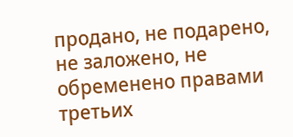продано, не подарено, не заложено, не обременено правами третьих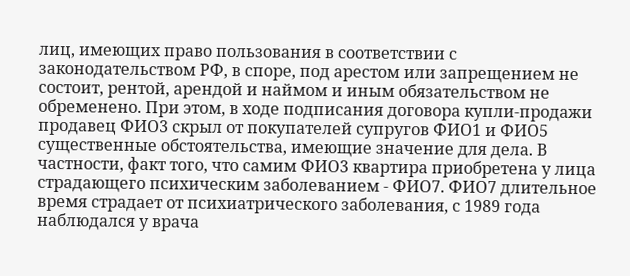лиц, имеющих право пользования в соответствии с законодательством РФ, в споре, под арестом или запрещением не состоит, рентой, арендой и наймом и иным обязательством не обременено. При этом, в ходе подписания договора купли-продажи продавец ФИО3 скрыл от покупателей супругов ФИО1 и ФИО5 существенные обстоятельства, имеющие значение для дела. В частности, факт того, что самим ФИО3 квартира приобретена у лица страдающего психическим заболеванием - ФИО7. ФИО7 длительное время страдает от психиатрического заболевания, с 1989 года наблюдался у врача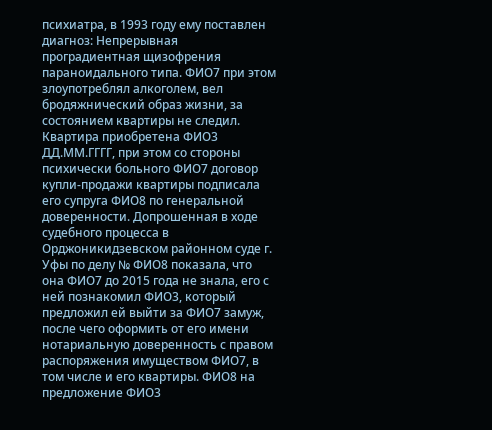психиатра, в 1993 году ему поставлен диагноз: Непрерывная проградиентная щизофрения параноидального типа. ФИО7 при этом злоупотреблял алкоголем, вел бродяжнический образ жизни, за состоянием квартиры не следил. Квартира приобретена ФИО3 ДД.ММ.ГГГГ, при этом со стороны психически больного ФИО7 договор купли-продажи квартиры подписала его супруга ФИО8 по генеральной доверенности. Допрошенная в ходе судебного процесса в Орджоникидзевском районном суде г. Уфы по делу № ФИО8 показала, что она ФИО7 до 2015 года не знала, его с ней познакомил ФИО3, который предложил ей выйти за ФИО7 замуж, после чего оформить от его имени нотариальную доверенность с правом распоряжения имуществом ФИО7, в том числе и его квартиры. ФИО8 на предложение ФИО3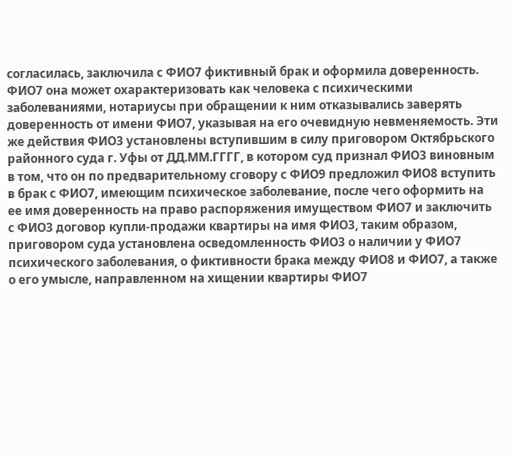согласилась, заключила с ФИО7 фиктивный брак и оформила доверенность. ФИО7 она может охарактеризовать как человека с психическими заболеваниями, нотариусы при обращении к ним отказывались заверять доверенность от имени ФИО7, указывая на его очевидную невменяемость. Эти же действия ФИО3 установлены вступившим в силу приговором Октябрьского районного суда г. Уфы от ДД.ММ.ГГГГ, в котором суд признал ФИО3 виновным в том, что он по предварительному сговору с ФИО9 предложил ФИО8 вступить в брак с ФИО7, имеющим психическое заболевание, после чего оформить на ее имя доверенность на право распоряжения имуществом ФИО7 и заключить с ФИО3 договор купли-продажи квартиры на имя ФИО3, таким образом, приговором суда установлена осведомленность ФИО3 о наличии у ФИО7 психического заболевания, о фиктивности брака между ФИО8 и ФИО7, а также о его умысле, направленном на хищении квартиры ФИО7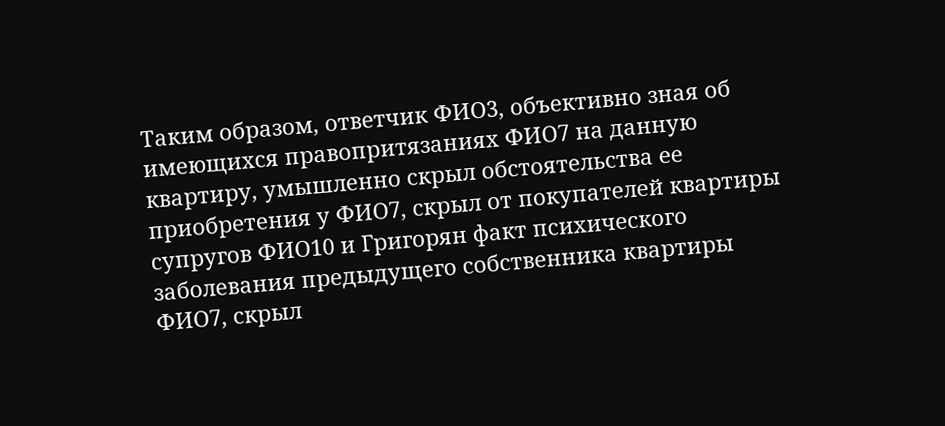Таким образом, ответчик ФИО3, объективно зная об имеющихся правопритязаниях ФИО7 на данную квартиру, умышленно скрыл обстоятельства ее приобретения у ФИО7, скрыл от покупателей квартиры супругов ФИО10 и Григорян факт психического заболевания предыдущего собственника квартиры ФИО7, скрыл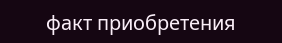факт приобретения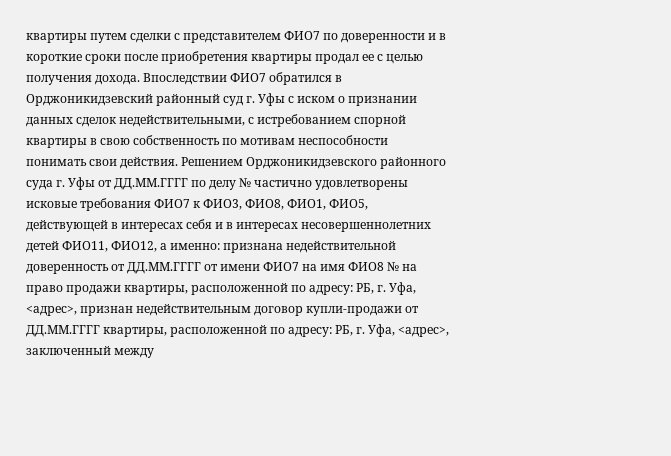квартиры путем сделки с представителем ФИО7 по доверенности и в короткие сроки после приобретения квартиры продал ее с целью получения дохода. Впоследствии ФИО7 обратился в Орджоникидзевский районный суд г. Уфы с иском о признании данных сделок недействительными, с истребованием спорной квартиры в свою собственность по мотивам неспособности понимать свои действия. Решением Орджоникидзевского районного суда г. Уфы от ДД.ММ.ГГГГ по делу № частично удовлетворены исковые требования ФИО7 к ФИО3, ФИО8, ФИО1, ФИО5, действующей в интересах себя и в интересах несовершеннолетних детей ФИО11, ФИО12, а именно: признана недействительной доверенность от ДД.ММ.ГГГГ от имени ФИО7 на имя ФИО8 № на право продажи квартиры, расположенной по адресу: РБ, г. Уфа, <адрес>, признан недействительным договор купли-продажи от ДД.ММ.ГГГГ квартиры, расположенной по адресу: РБ, г. Уфа, <адрес>, заключенный между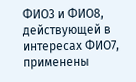ФИО3 и ФИО8, действующей в интересах ФИО7, применены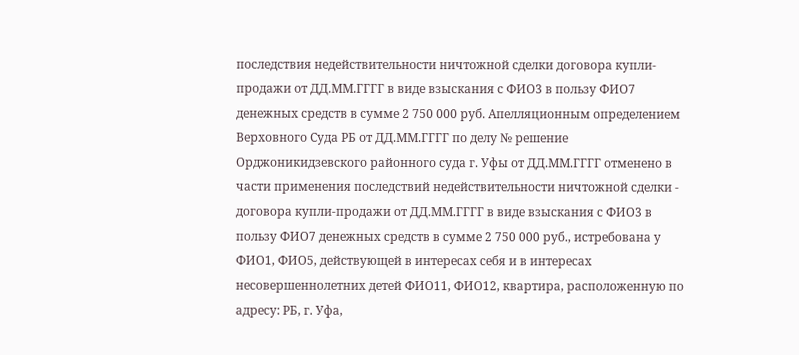последствия недействительности ничтожной сделки договора купли-продажи от ДД.ММ.ГГГГ в виде взыскания с ФИО3 в пользу ФИО7 денежных средств в сумме 2 750 000 руб. Апелляционным определением Верховного Суда РБ от ДД.ММ.ГГГГ по делу № решение Орджоникидзевского районного суда г. Уфы от ДД.ММ.ГГГГ отменено в части применения последствий недействительности ничтожной сделки - договора купли-продажи от ДД.ММ.ГГГГ в виде взыскания с ФИО3 в пользу ФИО7 денежных средств в сумме 2 750 000 руб., истребована у ФИО1, ФИО5, действующей в интересах себя и в интересах несовершеннолетних детей ФИО11, ФИО12, квартира, расположенную по адресу: РБ, г. Уфа,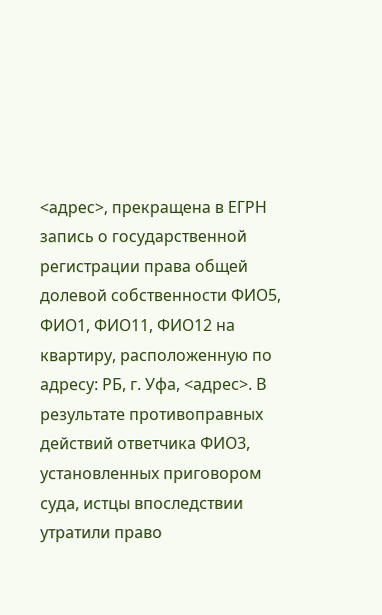<адрес>, прекращена в ЕГРН запись о государственной регистрации права общей долевой собственности ФИО5, ФИО1, ФИО11, ФИО12 на квартиру, расположенную по адресу: РБ, г. Уфа, <адрес>. В результате противоправных действий ответчика ФИО3, установленных приговором суда, истцы впоследствии утратили право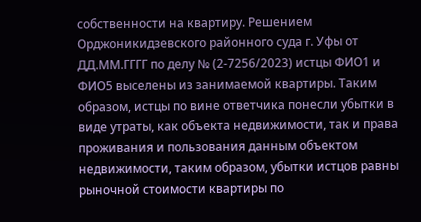собственности на квартиру. Решением Орджоникидзевского районного суда г. Уфы от ДД.ММ.ГГГГ по делу № (2-7256/2023) истцы ФИО1 и ФИО5 выселены из занимаемой квартиры. Таким образом, истцы по вине ответчика понесли убытки в виде утраты, как объекта недвижимости, так и права проживания и пользования данным объектом недвижимости, таким образом, убытки истцов равны рыночной стоимости квартиры по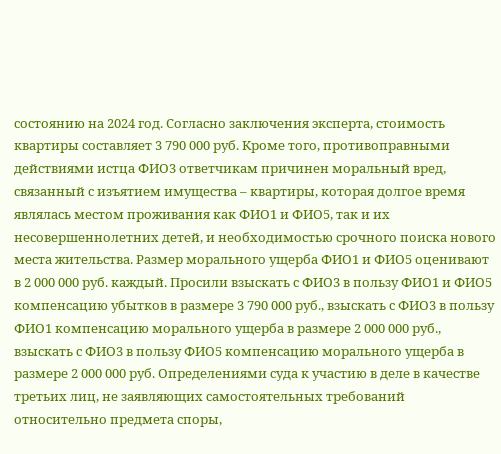состоянию на 2024 год. Согласно заключения эксперта, стоимость квартиры составляет 3 790 000 руб. Кроме того, противоправными действиями истца ФИО3 ответчикам причинен моральный вред, связанный с изъятием имущества – квартиры, которая долгое время являлась местом проживания как ФИО1 и ФИО5, так и их несовершеннолетних детей, и необходимостью срочного поиска нового места жительства. Размер морального ущерба ФИО1 и ФИО5 оценивают в 2 000 000 руб. каждый. Просили взыскать с ФИО3 в пользу ФИО1 и ФИО5 компенсацию убытков в размере 3 790 000 руб., взыскать с ФИО3 в пользу ФИО1 компенсацию морального ущерба в размере 2 000 000 руб., взыскать с ФИО3 в пользу ФИО5 компенсацию морального ущерба в размере 2 000 000 руб. Определениями суда к участию в деле в качестве третьих лиц, не заявляющих самостоятельных требований относительно предмета споры,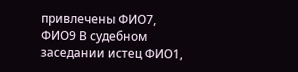привлечены ФИО7, ФИО9 В судебном заседании истец ФИО1,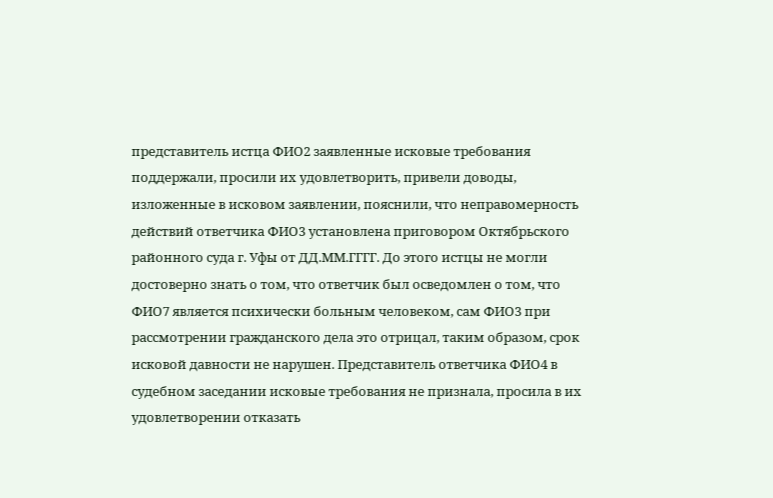представитель истца ФИО2 заявленные исковые требования поддержали, просили их удовлетворить, привели доводы, изложенные в исковом заявлении, пояснили, что неправомерность действий ответчика ФИО3 установлена приговором Октябрьского районного суда г. Уфы от ДД.ММ.ГГГГ. До этого истцы не могли достоверно знать о том, что ответчик был осведомлен о том, что ФИО7 является психически больным человеком, сам ФИО3 при рассмотрении гражданского дела это отрицал, таким образом, срок исковой давности не нарушен. Представитель ответчика ФИО4 в судебном заседании исковые требования не признала, просила в их удовлетворении отказать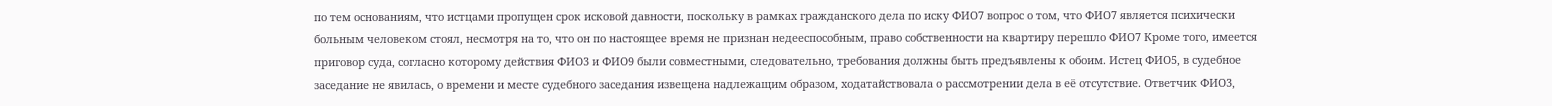по тем основаниям, что истцами пропущен срок исковой давности, поскольку в рамках гражданского дела по иску ФИО7 вопрос о том, что ФИО7 является психически больным человеком стоял, несмотря на то, что он по настоящее время не признан недееспособным, право собственности на квартиру перешло ФИО7 Кроме того, имеется приговор суда, согласно которому действия ФИО3 и ФИО9 были совместными, следовательно, требования должны быть предъявлены к обоим. Истец ФИО5, в судебное заседание не явилась, о времени и месте судебного заседания извещена надлежащим образом, ходатайствовала о рассмотрении дела в её отсутствие. Ответчик ФИО3,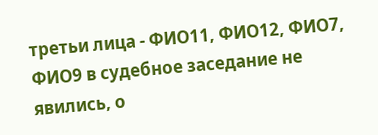третьи лица - ФИО11, ФИО12, ФИО7, ФИО9 в судебное заседание не явились, о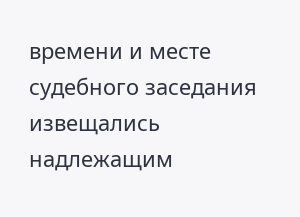времени и месте судебного заседания извещались надлежащим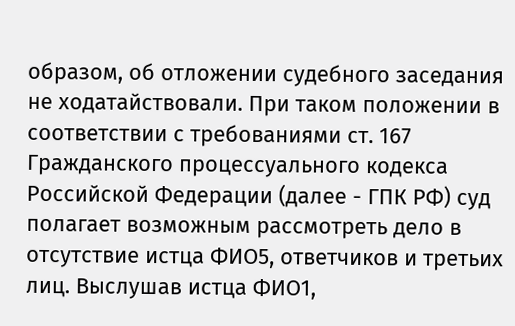образом, об отложении судебного заседания не ходатайствовали. При таком положении в соответствии с требованиями ст. 167 Гражданского процессуального кодекса Российской Федерации (далее - ГПК РФ) суд полагает возможным рассмотреть дело в отсутствие истца ФИО5, ответчиков и третьих лиц. Выслушав истца ФИО1,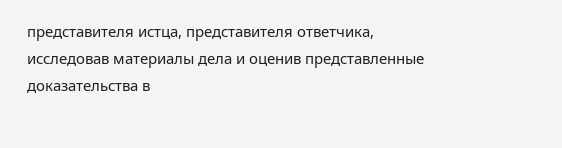представителя истца, представителя ответчика, исследовав материалы дела и оценив представленные доказательства в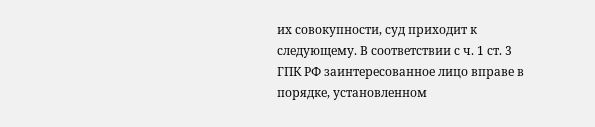их совокупности, суд приходит к следующему. В соответствии с ч. 1 ст. 3 ГПК РФ заинтересованное лицо вправе в порядке, установленном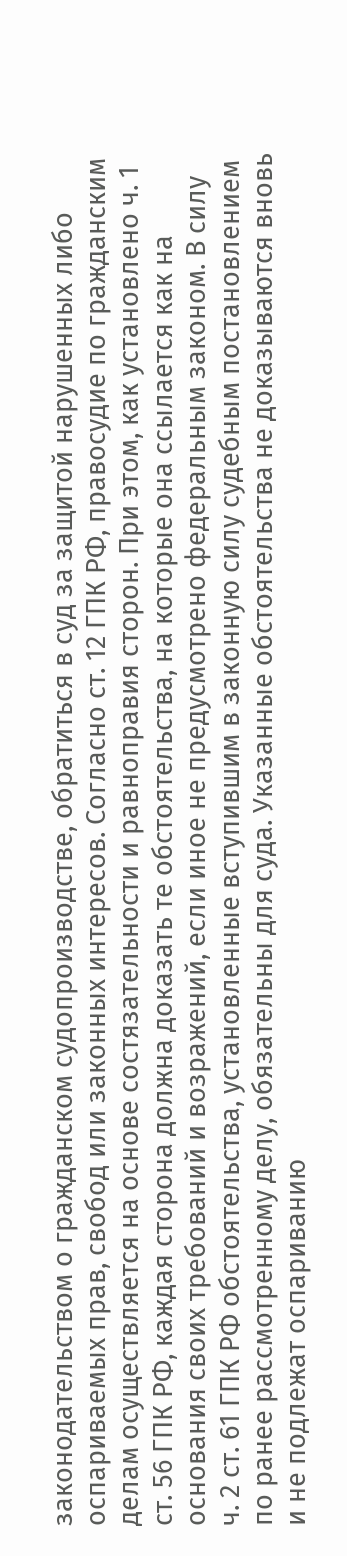законодательством о гражданском судопроизводстве, обратиться в суд за защитой нарушенных либо оспариваемых прав, свобод или законных интересов. Согласно ст. 12 ГПК РФ, правосудие по гражданским делам осуществляется на основе состязательности и равноправия сторон. При этом, как установлено ч. 1 ст. 56 ГПК РФ, каждая сторона должна доказать те обстоятельства, на которые она ссылается как на основания своих требований и возражений, если иное не предусмотрено федеральным законом. В силу ч. 2 ст. 61 ГПК РФ обстоятельства, установленные вступившим в законную силу судебным постановлением по ранее рассмотренному делу, обязательны для суда. Указанные обстоятельства не доказываются вновь и не подлежат оспариванию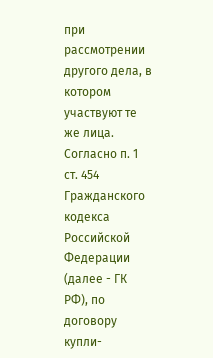при рассмотрении другого дела, в котором участвуют те же лица. Согласно п. 1 ст. 454 Гражданского кодекса Российской Федерации (далее - ГК РФ), по договору купли-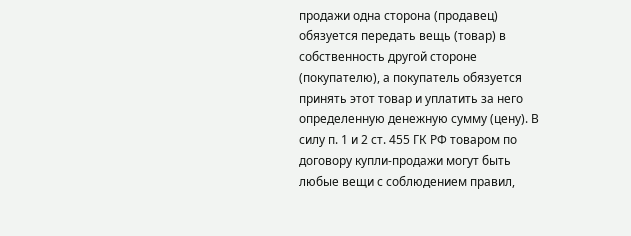продажи одна сторона (продавец) обязуется передать вещь (товар) в собственность другой стороне (покупателю), а покупатель обязуется принять этот товар и уплатить за него определенную денежную сумму (цену). В силу п. 1 и 2 ст. 455 ГК РФ товаром по договору купли-продажи могут быть любые вещи с соблюдением правил,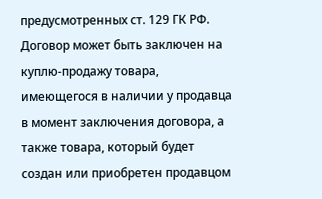предусмотренных ст. 129 ГК РФ. Договор может быть заключен на куплю-продажу товара, имеющегося в наличии у продавца в момент заключения договора, а также товара, который будет создан или приобретен продавцом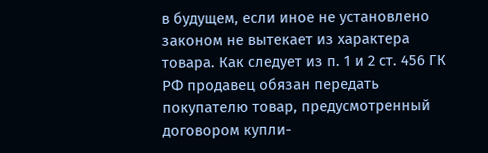в будущем, если иное не установлено законом не вытекает из характера товара. Как следует из п. 1 и 2 ст. 456 ГК РФ продавец обязан передать покупателю товар, предусмотренный договором купли-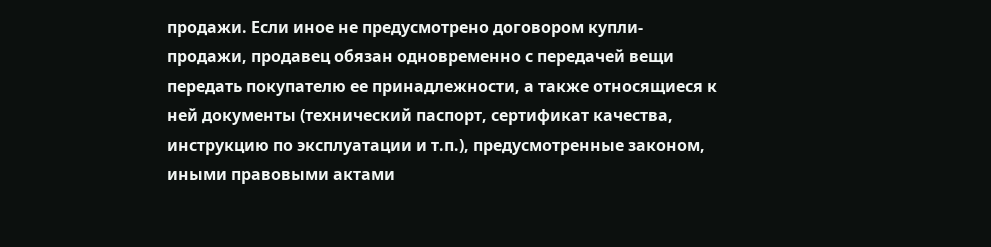продажи. Если иное не предусмотрено договором купли-продажи, продавец обязан одновременно с передачей вещи передать покупателю ее принадлежности, а также относящиеся к ней документы (технический паспорт, сертификат качества, инструкцию по эксплуатации и т.п.), предусмотренные законом, иными правовыми актами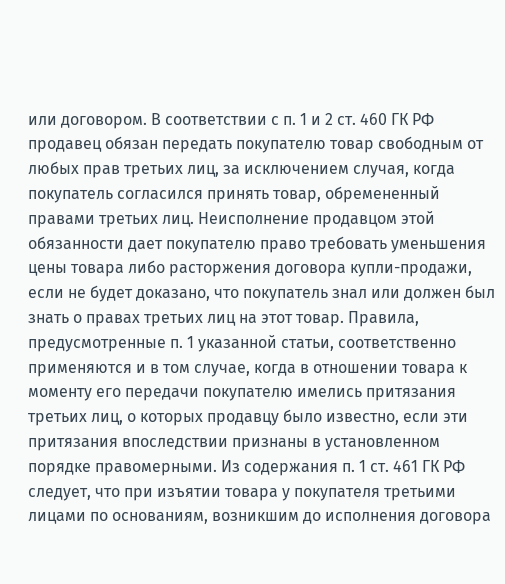или договором. В соответствии с п. 1 и 2 ст. 460 ГК РФ продавец обязан передать покупателю товар свободным от любых прав третьих лиц, за исключением случая, когда покупатель согласился принять товар, обремененный правами третьих лиц. Неисполнение продавцом этой обязанности дает покупателю право требовать уменьшения цены товара либо расторжения договора купли-продажи, если не будет доказано, что покупатель знал или должен был знать о правах третьих лиц на этот товар. Правила, предусмотренные п. 1 указанной статьи, соответственно применяются и в том случае, когда в отношении товара к моменту его передачи покупателю имелись притязания третьих лиц, о которых продавцу было известно, если эти притязания впоследствии признаны в установленном порядке правомерными. Из содержания п. 1 ст. 461 ГК РФ следует, что при изъятии товара у покупателя третьими лицами по основаниям, возникшим до исполнения договора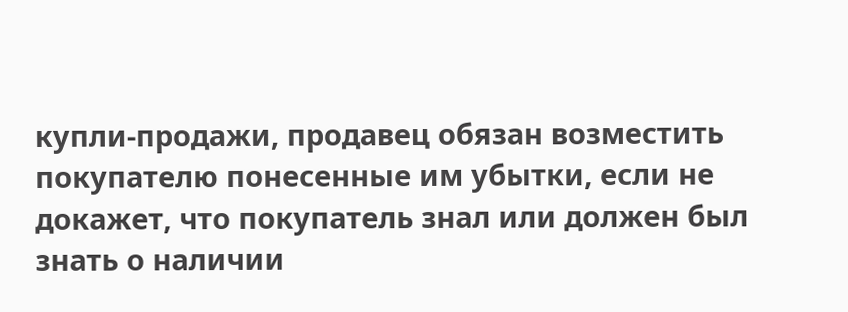купли-продажи, продавец обязан возместить покупателю понесенные им убытки, если не докажет, что покупатель знал или должен был знать о наличии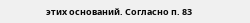этих оснований. Согласно п. 83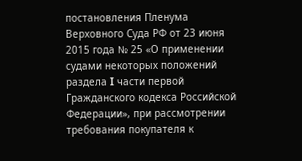постановления Пленума Верховного Суда РФ от 23 июня 2015 года № 25 «О применении судами некоторых положений раздела I части первой Гражданского кодекса Российской Федерации», при рассмотрении требования покупателя к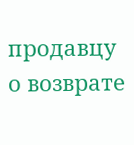продавцу о возврате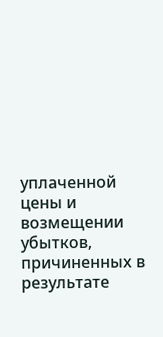уплаченной цены и возмещении убытков, причиненных в результате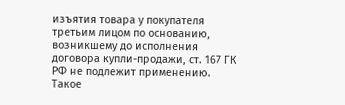изъятия товара у покупателя третьим лицом по основанию, возникшему до исполнения договора купли-продажи, ст. 167 ГК РФ не подлежит применению. Такое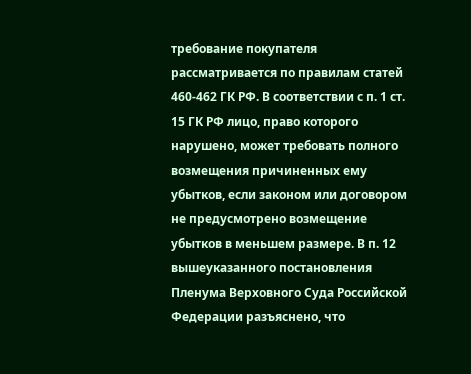требование покупателя рассматривается по правилам статей 460-462 ГК РФ. В соответствии с п. 1 ст. 15 ГК РФ лицо, право которого нарушено, может требовать полного возмещения причиненных ему убытков, если законом или договором не предусмотрено возмещение убытков в меньшем размере. В п. 12 вышеуказанного постановления Пленума Верховного Суда Российской Федерации разъяснено, что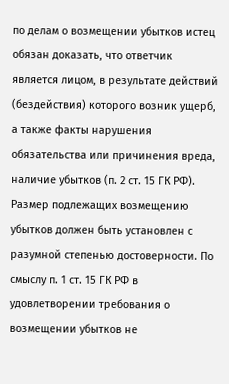по делам о возмещении убытков истец обязан доказать, что ответчик является лицом, в результате действий (бездействия) которого возник ущерб, а также факты нарушения обязательства или причинения вреда, наличие убытков (п. 2 ст. 15 ГК РФ). Размер подлежащих возмещению убытков должен быть установлен с разумной степенью достоверности. По смыслу п. 1 ст. 15 ГК РФ в удовлетворении требования о возмещении убытков не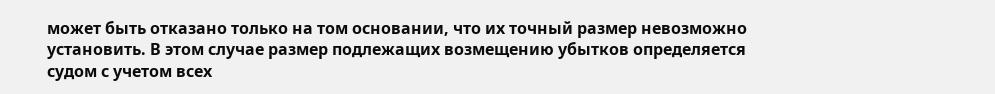может быть отказано только на том основании, что их точный размер невозможно установить. В этом случае размер подлежащих возмещению убытков определяется судом с учетом всех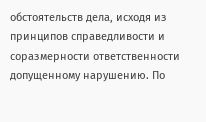обстоятельств дела, исходя из принципов справедливости и соразмерности ответственности допущенному нарушению. По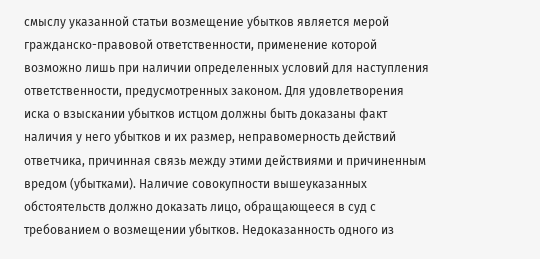смыслу указанной статьи возмещение убытков является мерой гражданско-правовой ответственности, применение которой возможно лишь при наличии определенных условий для наступления ответственности, предусмотренных законом. Для удовлетворения иска о взыскании убытков истцом должны быть доказаны факт наличия у него убытков и их размер, неправомерность действий ответчика, причинная связь между этими действиями и причиненным вредом (убытками). Наличие совокупности вышеуказанных обстоятельств должно доказать лицо, обращающееся в суд с требованием о возмещении убытков. Недоказанность одного из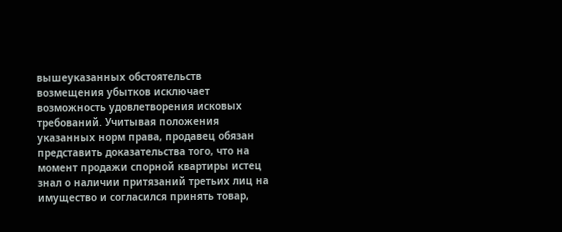вышеуказанных обстоятельств возмещения убытков исключает возможность удовлетворения исковых требований. Учитывая положения указанных норм права, продавец обязан представить доказательства того, что на момент продажи спорной квартиры истец знал о наличии притязаний третьих лиц на имущество и согласился принять товар,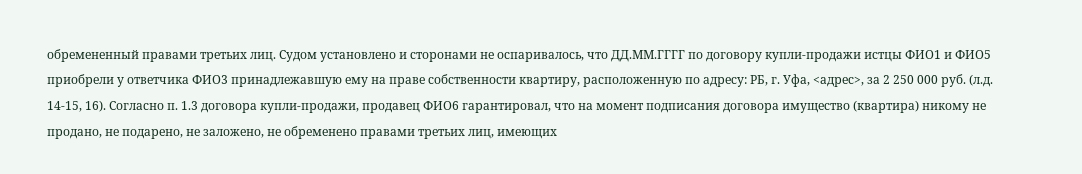обремененный правами третьих лиц. Судом установлено и сторонами не оспаривалось, что ДД.ММ.ГГГГ по договору купли-продажи истцы ФИО1 и ФИО5 приобрели у ответчика ФИО3 принадлежавшую ему на праве собственности квартиру, расположенную по адресу: РБ, г. Уфа, <адрес>, за 2 250 000 руб. (л.д. 14-15, 16). Согласно п. 1.3 договора купли-продажи, продавец ФИО6 гарантировал, что на момент подписания договора имущество (квартира) никому не продано, не подарено, не заложено, не обременено правами третьих лиц, имеющих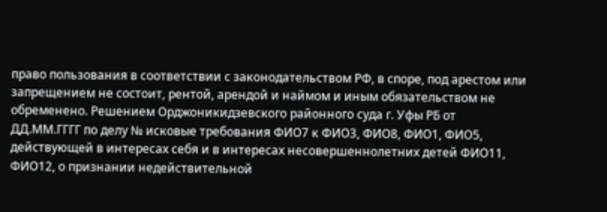право пользования в соответствии с законодательством РФ, в споре, под арестом или запрещением не состоит, рентой, арендой и наймом и иным обязательством не обременено. Решением Орджоникидзевского районного суда г. Уфы РБ от ДД.ММ.ГГГГ по делу № исковые требования ФИО7 к ФИО3, ФИО8, ФИО1, ФИО5, действующей в интересах себя и в интересах несовершеннолетних детей ФИО11, ФИО12, о признании недействительной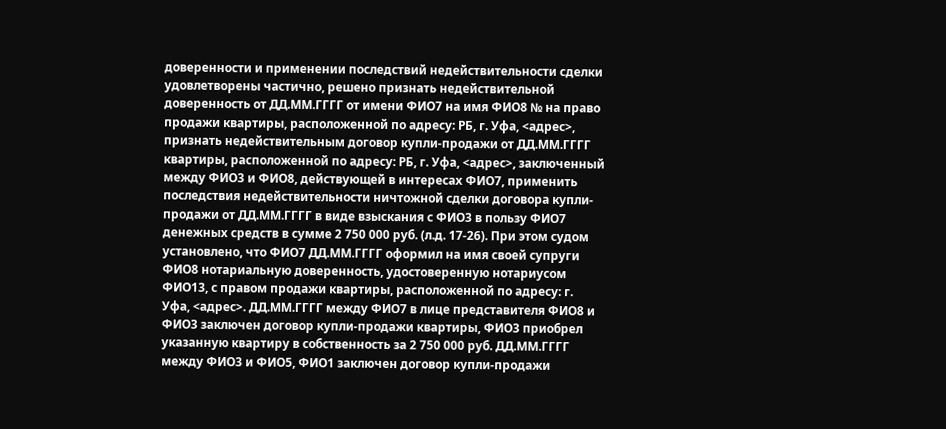доверенности и применении последствий недействительности сделки удовлетворены частично, решено признать недействительной доверенность от ДД.ММ.ГГГГ от имени ФИО7 на имя ФИО8 № на право продажи квартиры, расположенной по адресу: РБ, г. Уфа, <адрес>, признать недействительным договор купли-продажи от ДД.ММ.ГГГГ квартиры, расположенной по адресу: РБ, г. Уфа, <адрес>, заключенный между ФИО3 и ФИО8, действующей в интересах ФИО7, применить последствия недействительности ничтожной сделки договора купли-продажи от ДД.ММ.ГГГГ в виде взыскания с ФИО3 в пользу ФИО7 денежных средств в сумме 2 750 000 руб. (л.д. 17-26). При этом судом установлено, что ФИО7 ДД.ММ.ГГГГ оформил на имя своей супруги ФИО8 нотариальную доверенность, удостоверенную нотариусом ФИО13, с правом продажи квартиры, расположенной по адресу: г. Уфа, <адрес>. ДД.ММ.ГГГГ между ФИО7 в лице представителя ФИО8 и ФИО3 заключен договор купли-продажи квартиры, ФИО3 приобрел указанную квартиру в собственность за 2 750 000 руб. ДД.ММ.ГГГГ между ФИО3 и ФИО5, ФИО1 заключен договор купли-продажи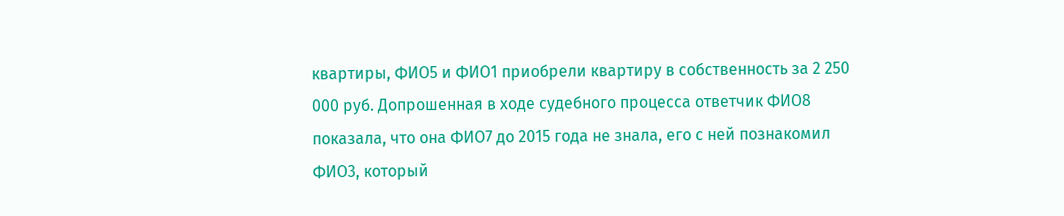квартиры, ФИО5 и ФИО1 приобрели квартиру в собственность за 2 250 000 руб. Допрошенная в ходе судебного процесса ответчик ФИО8 показала, что она ФИО7 до 2015 года не знала, его с ней познакомил ФИО3, который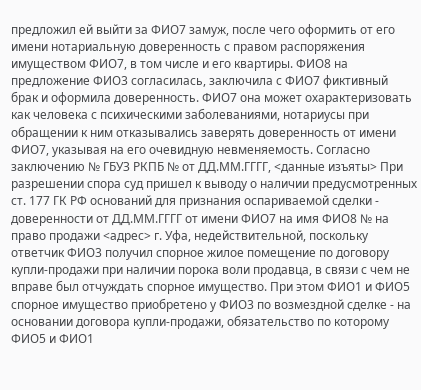предложил ей выйти за ФИО7 замуж, после чего оформить от его имени нотариальную доверенность с правом распоряжения имуществом ФИО7, в том числе и его квартиры. ФИО8 на предложение ФИО3 согласилась, заключила с ФИО7 фиктивный брак и оформила доверенность. ФИО7 она может охарактеризовать как человека с психическими заболеваниями, нотариусы при обращении к ним отказывались заверять доверенность от имени ФИО7, указывая на его очевидную невменяемость. Согласно заключению № ГБУЗ РКПБ № от ДД.ММ.ГГГГ, <данные изъяты> При разрешении спора суд пришел к выводу о наличии предусмотренных ст. 177 ГК РФ оснований для признания оспариваемой сделки - доверенности от ДД.ММ.ГГГГ от имени ФИО7 на имя ФИО8 № на право продажи <адрес> г. Уфа, недействительной, поскольку ответчик ФИО3 получил спорное жилое помещение по договору купли-продажи при наличии порока воли продавца, в связи с чем не вправе был отчуждать спорное имущество. При этом ФИО1 и ФИО5 спорное имущество приобретено у ФИО3 по возмездной сделке - на основании договора купли-продажи, обязательство по которому ФИО5 и ФИО1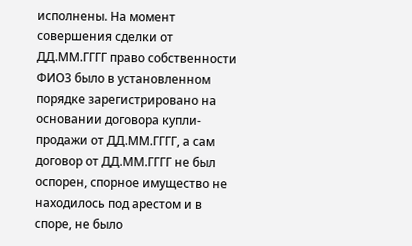исполнены. На момент совершения сделки от ДД.ММ.ГГГГ право собственности ФИО3 было в установленном порядке зарегистрировано на основании договора купли-продажи от ДД.ММ.ГГГГ, а сам договор от ДД.ММ.ГГГГ не был оспорен, спорное имущество не находилось под арестом и в споре, не было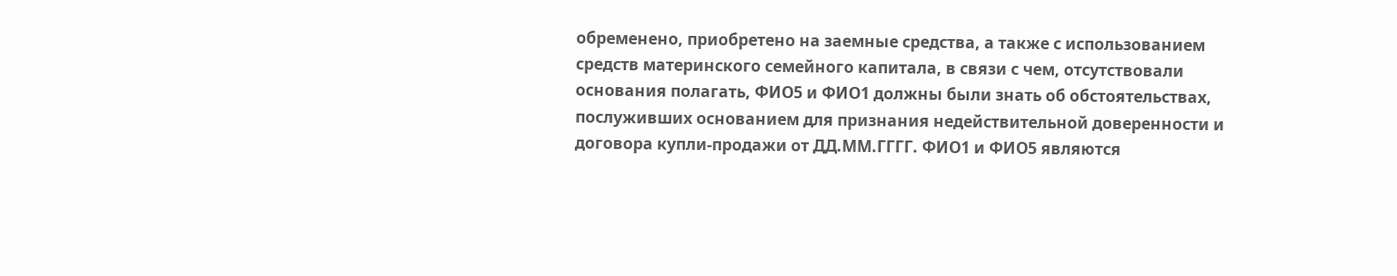обременено, приобретено на заемные средства, а также с использованием средств материнского семейного капитала, в связи с чем, отсутствовали основания полагать, ФИО5 и ФИО1 должны были знать об обстоятельствах, послуживших основанием для признания недействительной доверенности и договора купли-продажи от ДД.ММ.ГГГГ. ФИО1 и ФИО5 являются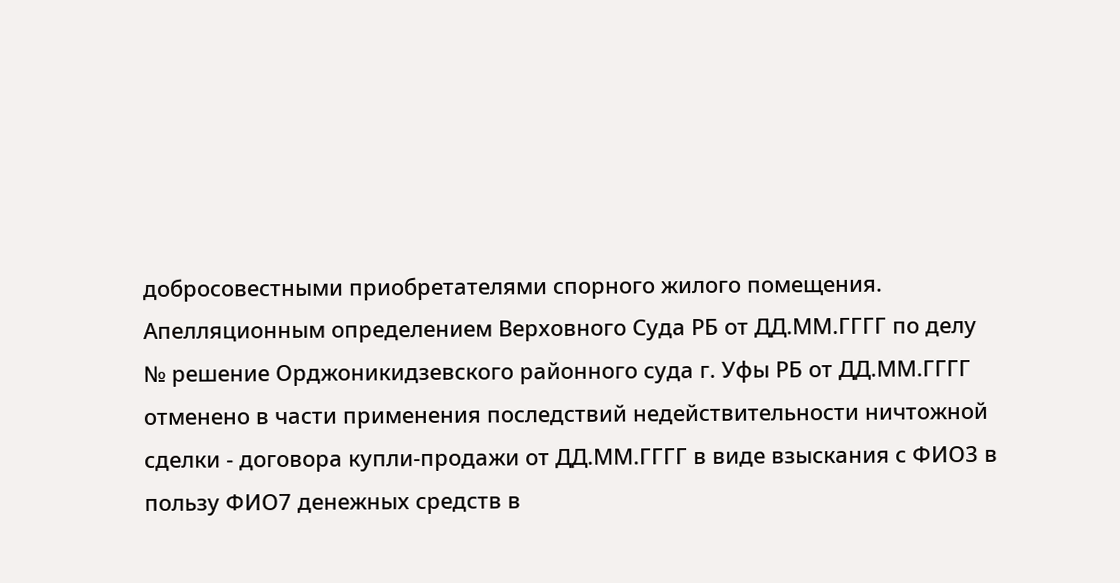добросовестными приобретателями спорного жилого помещения. Апелляционным определением Верховного Суда РБ от ДД.ММ.ГГГГ по делу № решение Орджоникидзевского районного суда г. Уфы РБ от ДД.ММ.ГГГГ отменено в части применения последствий недействительности ничтожной сделки - договора купли-продажи от ДД.ММ.ГГГГ в виде взыскания с ФИО3 в пользу ФИО7 денежных средств в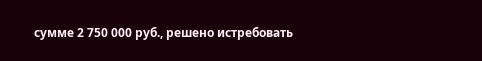сумме 2 750 000 руб., решено истребовать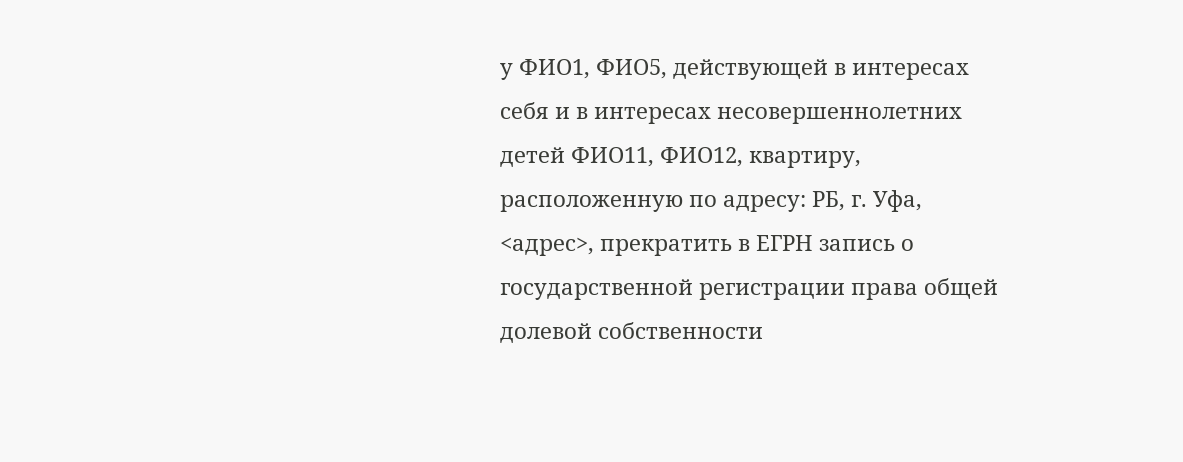у ФИО1, ФИО5, действующей в интересах себя и в интересах несовершеннолетних детей ФИО11, ФИО12, квартиру, расположенную по адресу: РБ, г. Уфа, <адрес>, прекратить в ЕГРН запись о государственной регистрации права общей долевой собственности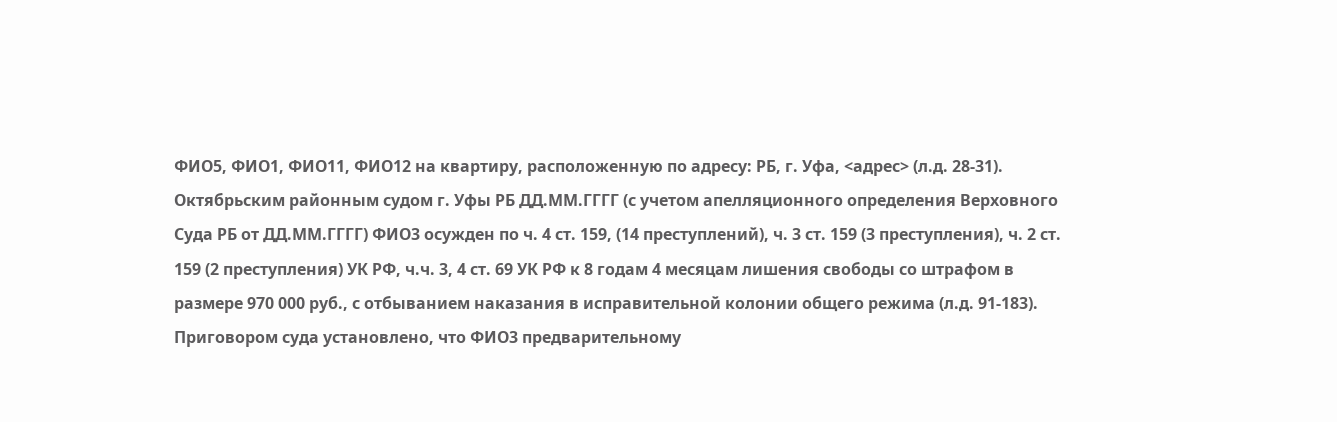ФИО5, ФИО1, ФИО11, ФИО12 на квартиру, расположенную по адресу: РБ, г. Уфа, <адрес> (л.д. 28-31). Октябрьским районным судом г. Уфы РБ ДД.ММ.ГГГГ (с учетом апелляционного определения Верховного Суда РБ от ДД.ММ.ГГГГ) ФИО3 осужден по ч. 4 ст. 159, (14 преступлений), ч. 3 ст. 159 (3 преступления), ч. 2 ст. 159 (2 преступления) УК РФ, ч.ч. 3, 4 ст. 69 УК РФ к 8 годам 4 месяцам лишения свободы со штрафом в размере 970 000 руб., с отбыванием наказания в исправительной колонии общего режима (л.д. 91-183). Приговором суда установлено, что ФИО3 предварительному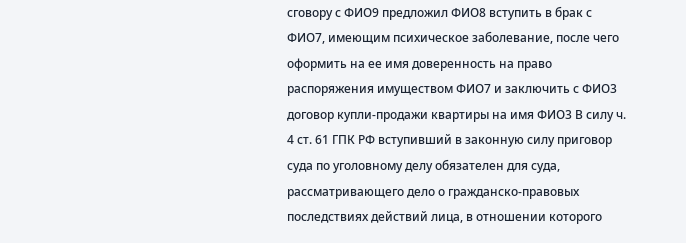сговору с ФИО9 предложил ФИО8 вступить в брак с ФИО7, имеющим психическое заболевание, после чего оформить на ее имя доверенность на право распоряжения имуществом ФИО7 и заключить с ФИО3 договор купли-продажи квартиры на имя ФИО3 В силу ч. 4 ст. 61 ГПК РФ вступивший в законную силу приговор суда по уголовному делу обязателен для суда, рассматривающего дело о гражданско-правовых последствиях действий лица, в отношении которого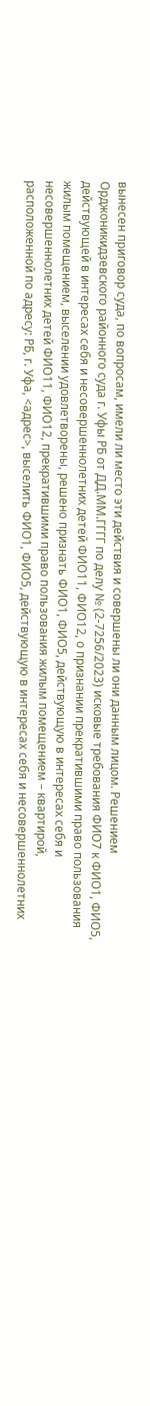вынесен приговор суда, по вопросам, имели ли место эти действия и совершены ли они данным лицом. Решением Орджоникидзевского районного суда г. Уфы РБ от ДД.ММ.ГГГГ по делу № (2-7256/2023) исковые требования ФИО7 к ФИО1, ФИО5, действующей в интересах себя и несовершеннолетних детей ФИО11, ФИО12, о признании прекратившими право пользования жилым помещением, выселении удовлетворены, решено признать ФИО1, ФИО5, действующую в интересах себя и несовершеннолетних детей ФИО11, ФИО12, прекратившими право пользования жилым помещением – квартирой, расположенной по адресу: РБ, г. Уфа, <адрес>, выселить ФИО1, ФИО5, действующую в интересах себя и несовершеннолетних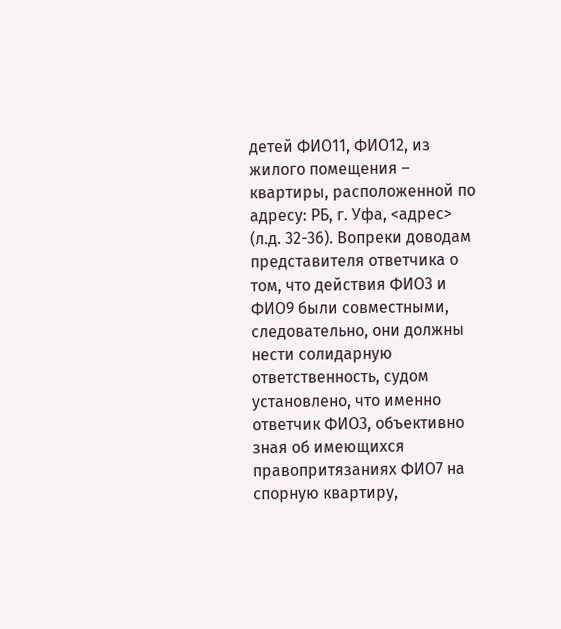детей ФИО11, ФИО12, из жилого помещения – квартиры, расположенной по адресу: РБ, г. Уфа, <адрес> (л.д. 32-36). Вопреки доводам представителя ответчика о том, что действия ФИО3 и ФИО9 были совместными, следовательно, они должны нести солидарную ответственность, судом установлено, что именно ответчик ФИО3, объективно зная об имеющихся правопритязаниях ФИО7 на спорную квартиру,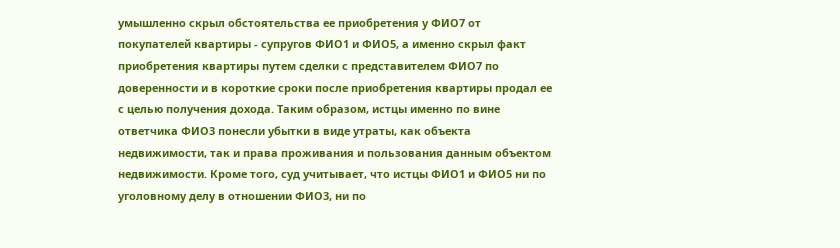умышленно скрыл обстоятельства ее приобретения у ФИО7 от покупателей квартиры - супругов ФИО1 и ФИО5, а именно скрыл факт приобретения квартиры путем сделки с представителем ФИО7 по доверенности и в короткие сроки после приобретения квартиры продал ее с целью получения дохода. Таким образом, истцы именно по вине ответчика ФИО3 понесли убытки в виде утраты, как объекта недвижимости, так и права проживания и пользования данным объектом недвижимости. Кроме того, суд учитывает, что истцы ФИО1 и ФИО5 ни по уголовному делу в отношении ФИО3, ни по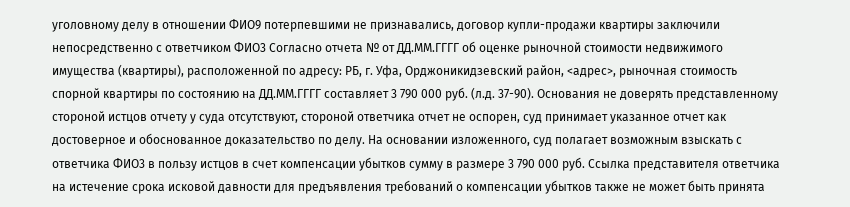уголовному делу в отношении ФИО9 потерпевшими не признавались, договор купли-продажи квартиры заключили непосредственно с ответчиком ФИО3 Согласно отчета № от ДД.ММ.ГГГГ об оценке рыночной стоимости недвижимого имущества (квартиры), расположенной по адресу: РБ, г. Уфа, Орджоникидзевский район, <адрес>, рыночная стоимость спорной квартиры по состоянию на ДД.ММ.ГГГГ составляет 3 790 000 руб. (л.д. 37-90). Основания не доверять представленному стороной истцов отчету у суда отсутствуют, стороной ответчика отчет не оспорен, суд принимает указанное отчет как достоверное и обоснованное доказательство по делу. На основании изложенного, суд полагает возможным взыскать с ответчика ФИО3 в пользу истцов в счет компенсации убытков сумму в размере 3 790 000 руб. Ссылка представителя ответчика на истечение срока исковой давности для предъявления требований о компенсации убытков также не может быть принята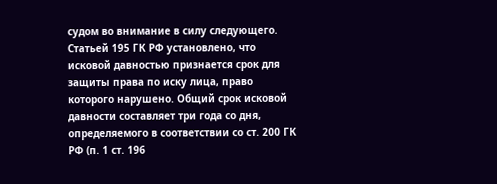судом во внимание в силу следующего. Статьей 195 ГК РФ установлено, что исковой давностью признается срок для защиты права по иску лица, право которого нарушено. Общий срок исковой давности составляет три года со дня, определяемого в соответствии со ст. 200 ГК РФ (п. 1 ст. 196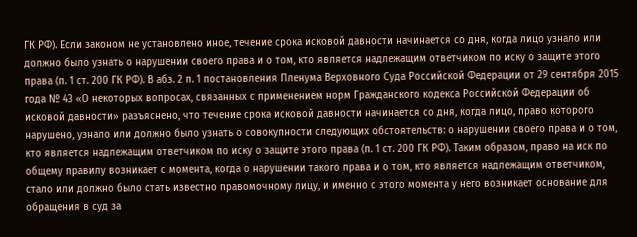ГК РФ). Если законом не установлено иное, течение срока исковой давности начинается со дня, когда лицо узнало или должно было узнать о нарушении своего права и о том, кто является надлежащим ответчиком по иску о защите этого права (п. 1 ст. 200 ГК РФ). В абз. 2 п. 1 постановления Пленума Верховного Суда Российской Федерации от 29 сентября 2015 года № 43 «О некоторых вопросах, связанных с применением норм Гражданского кодекса Российской Федерации об исковой давности» разъяснено, что течение срока исковой давности начинается со дня, когда лицо, право которого нарушено, узнало или должно было узнать о совокупности следующих обстоятельств: о нарушении своего права и о том, кто является надлежащим ответчиком по иску о защите этого права (п. 1 ст. 200 ГК РФ). Таким образом, право на иск по общему правилу возникает с момента, когда о нарушении такого права и о том, кто является надлежащим ответчиком, стало или должно было стать известно правомочному лицу, и именно с этого момента у него возникает основание для обращения в суд за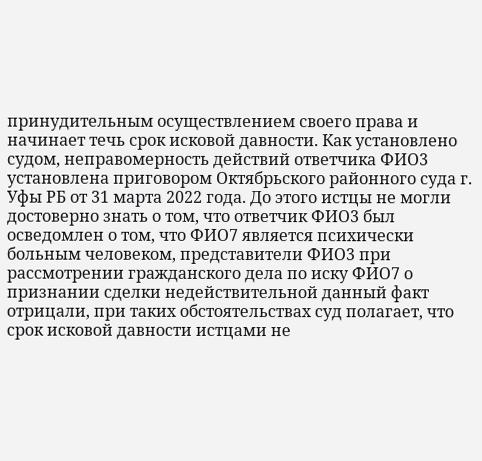принудительным осуществлением своего права и начинает течь срок исковой давности. Как установлено судом, неправомерность действий ответчика ФИО3 установлена приговором Октябрьского районного суда г. Уфы РБ от 31 марта 2022 года. До этого истцы не могли достоверно знать о том, что ответчик ФИО3 был осведомлен о том, что ФИО7 является психически больным человеком, представители ФИО3 при рассмотрении гражданского дела по иску ФИО7 о признании сделки недействительной данный факт отрицали, при таких обстоятельствах суд полагает, что срок исковой давности истцами не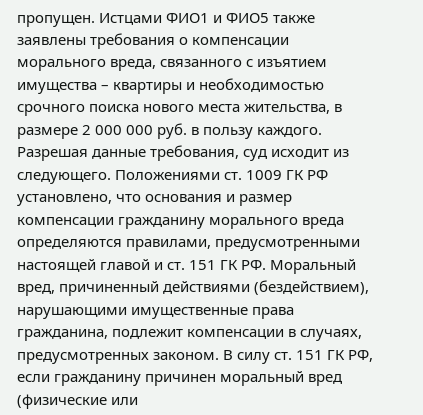пропущен. Истцами ФИО1 и ФИО5 также заявлены требования о компенсации морального вреда, связанного с изъятием имущества – квартиры и необходимостью срочного поиска нового места жительства, в размере 2 000 000 руб. в пользу каждого. Разрешая данные требования, суд исходит из следующего. Положениями ст. 1009 ГК РФ установлено, что основания и размер компенсации гражданину морального вреда определяются правилами, предусмотренными настоящей главой и ст. 151 ГК РФ. Моральный вред, причиненный действиями (бездействием), нарушающими имущественные права гражданина, подлежит компенсации в случаях, предусмотренных законом. В силу ст. 151 ГК РФ, если гражданину причинен моральный вред (физические или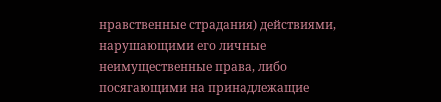нравственные страдания) действиями, нарушающими его личные неимущественные права, либо посягающими на принадлежащие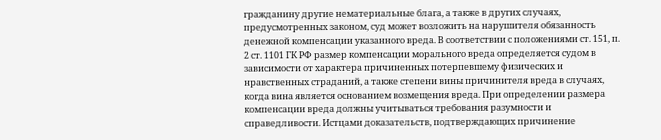гражданину другие нематериальные блага, а также в других случаях, предусмотренных законом, суд может возложить на нарушителя обязанность денежной компенсации указанного вреда. В соответствии с положениями ст. 151, п. 2 ст. 1101 ГК РФ размер компенсации морального вреда определяется судом в зависимости от характера причиненных потерпевшему физических и нравственных страданий, а также степени вины причинителя вреда в случаях, когда вина является основанием возмещения вреда. При определении размера компенсации вреда должны учитываться требования разумности и справедливости. Истцами доказательств, подтверждающих причинение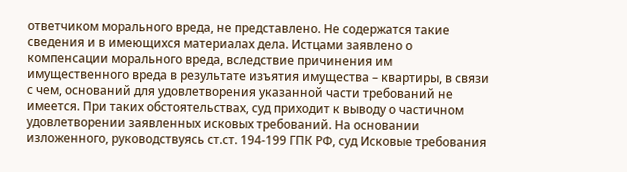ответчиком морального вреда, не представлено. Не содержатся такие сведения и в имеющихся материалах дела. Истцами заявлено о компенсации морального вреда, вследствие причинения им имущественного вреда в результате изъятия имущества – квартиры, в связи с чем, оснований для удовлетворения указанной части требований не имеется. При таких обстоятельствах, суд приходит к выводу о частичном удовлетворении заявленных исковых требований. На основании изложенного, руководствуясь ст.ст. 194-199 ГПК РФ, суд Исковые требования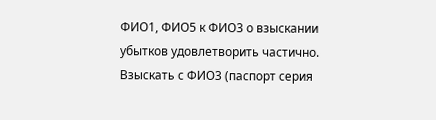ФИО1, ФИО5 к ФИО3 о взыскании убытков удовлетворить частично. Взыскать с ФИО3 (паспорт серия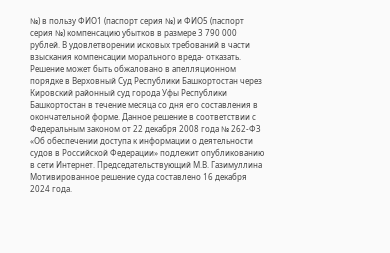№) в пользу ФИО1 (паспорт серия №) и ФИО5 (паспорт серия №) компенсацию убытков в размере 3 790 000 рублей. В удовлетворении исковых требований в части взыскания компенсации морального вреда- отказать. Решение может быть обжаловано в апелляционном порядке в Верховный Суд Республики Башкортостан через Кировский районный суд города Уфы Республики Башкортостан в течение месяца со дня его составления в окончательной форме. Данное решение в соответствии с Федеральным законом от 22 декабря 2008 года № 262-ФЗ «Об обеспечении доступа к информации о деятельности судов в Российской Федерации» подлежит опубликованию в сети Интернет. Председательствующий М.В. Газимуллина Мотивированное решение суда составлено 16 декабря 2024 года.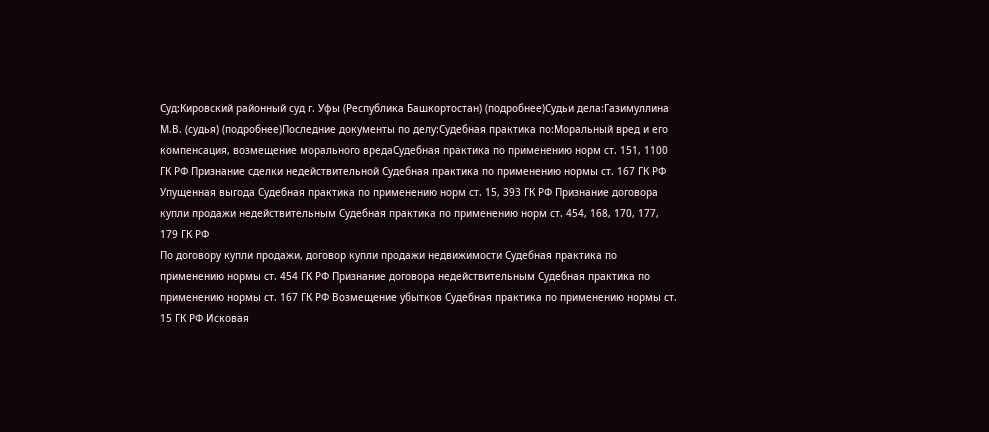Суд:Кировский районный суд г. Уфы (Республика Башкортостан) (подробнее)Судьи дела:Газимуллина М.В. (судья) (подробнее)Последние документы по делу:Судебная практика по:Моральный вред и его компенсация, возмещение морального вредаСудебная практика по применению норм ст. 151, 1100 ГК РФ Признание сделки недействительной Судебная практика по применению нормы ст. 167 ГК РФ Упущенная выгода Судебная практика по применению норм ст. 15, 393 ГК РФ Признание договора купли продажи недействительным Судебная практика по применению норм ст. 454, 168, 170, 177, 179 ГК РФ
По договору купли продажи, договор купли продажи недвижимости Судебная практика по применению нормы ст. 454 ГК РФ Признание договора недействительным Судебная практика по применению нормы ст. 167 ГК РФ Возмещение убытков Судебная практика по применению нормы ст. 15 ГК РФ Исковая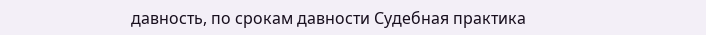давность, по срокам давности Судебная практика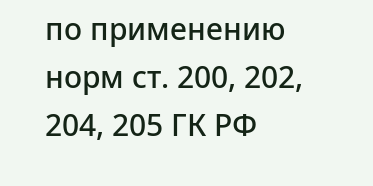по применению норм ст. 200, 202, 204, 205 ГК РФ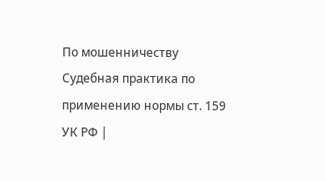По мошенничеству Судебная практика по применению нормы ст. 159 УК РФ |